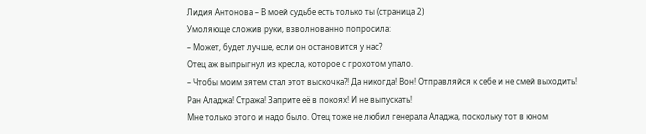Лидия Антонова – В моей судьбе есть только ты (страница 2)
Умоляюще сложив руки, взволнованно попросила:
– Может, будет лучше, если он остановится у нас?
Отец аж выпрыгнул из кресла, которое с грохотом упало.
– Чтобы моим зятем стал этот выскочка?! Да никогда! Вон! Отправляйся к себе и не смей выходить! Ран Аладжа! Стража! Заприте её в покоях! И не выпускать!
Мне только этого и надо было. Отец тоже не любил генерала Аладжа, поскольку тот в юном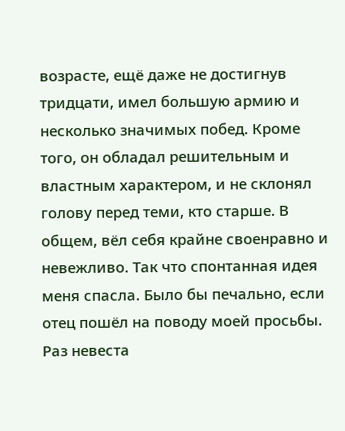возрасте, ещё даже не достигнув тридцати, имел большую армию и несколько значимых побед. Кроме того, он обладал решительным и властным характером, и не склонял голову перед теми, кто старше. В общем, вёл себя крайне своенравно и невежливо. Так что спонтанная идея меня спасла. Было бы печально, если отец пошёл на поводу моей просьбы. Раз невеста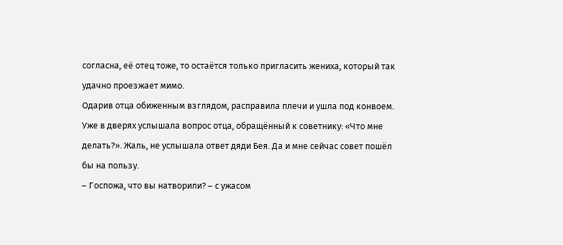согласна, её отец тоже, то остаётся только пригласить жениха, который так удачно проезжает мимо.
Одарив отца обиженным взглядом, расправила плечи и ушла под конвоем. Уже в дверях услышала вопрос отца, обращённый к советнику: «Что мне делать?». Жаль, не услышала ответ дяди Бея. Да и мне сейчас совет пошёл бы на пользу.
– Госпожа, что вы натворили? – с ужасом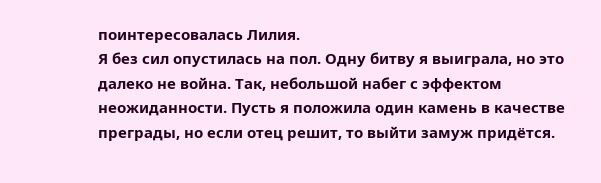поинтересовалась Лилия.
Я без сил опустилась на пол. Одну битву я выиграла, но это далеко не война. Так, небольшой набег с эффектом неожиданности. Пусть я положила один камень в качестве преграды, но если отец решит, то выйти замуж придётся.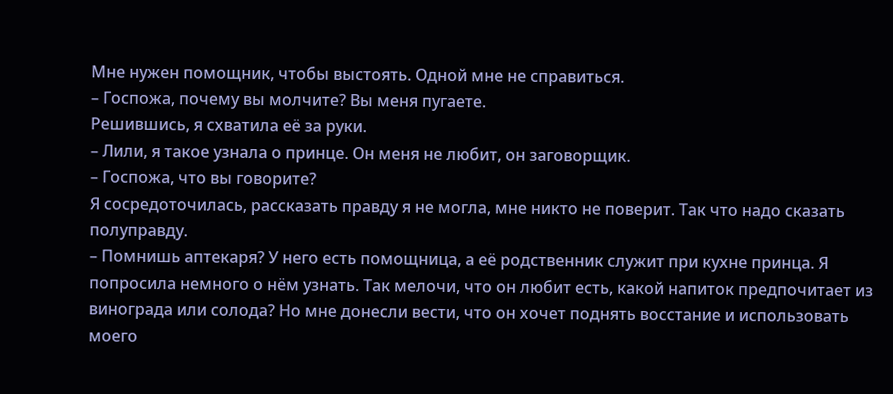Мне нужен помощник, чтобы выстоять. Одной мне не справиться.
– Госпожа, почему вы молчите? Вы меня пугаете.
Решившись, я схватила её за руки.
– Лили, я такое узнала о принце. Он меня не любит, он заговорщик.
– Госпожа, что вы говорите?
Я сосредоточилась, рассказать правду я не могла, мне никто не поверит. Так что надо сказать полуправду.
– Помнишь аптекаря? У него есть помощница, а её родственник служит при кухне принца. Я попросила немного о нём узнать. Так мелочи, что он любит есть, какой напиток предпочитает из винограда или солода? Но мне донесли вести, что он хочет поднять восстание и использовать моего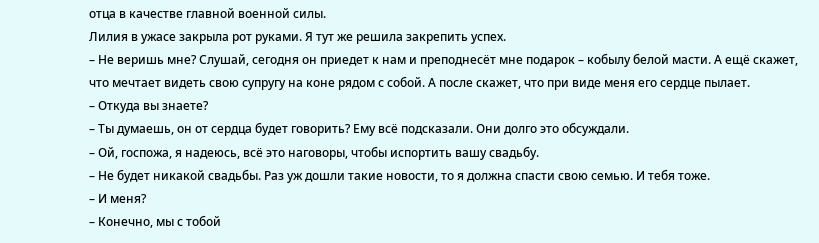отца в качестве главной военной силы.
Лилия в ужасе закрыла рот руками. Я тут же решила закрепить успех.
– Не веришь мне? Слушай, сегодня он приедет к нам и преподнесёт мне подарок – кобылу белой масти. А ещё скажет, что мечтает видеть свою супругу на коне рядом с собой. А после скажет, что при виде меня его сердце пылает.
– Откуда вы знаете?
– Ты думаешь, он от сердца будет говорить? Ему всё подсказали. Они долго это обсуждали.
– Ой, госпожа, я надеюсь, всё это наговоры, чтобы испортить вашу свадьбу.
– Не будет никакой свадьбы. Раз уж дошли такие новости, то я должна спасти свою семью. И тебя тоже.
– И меня?
– Конечно, мы с тобой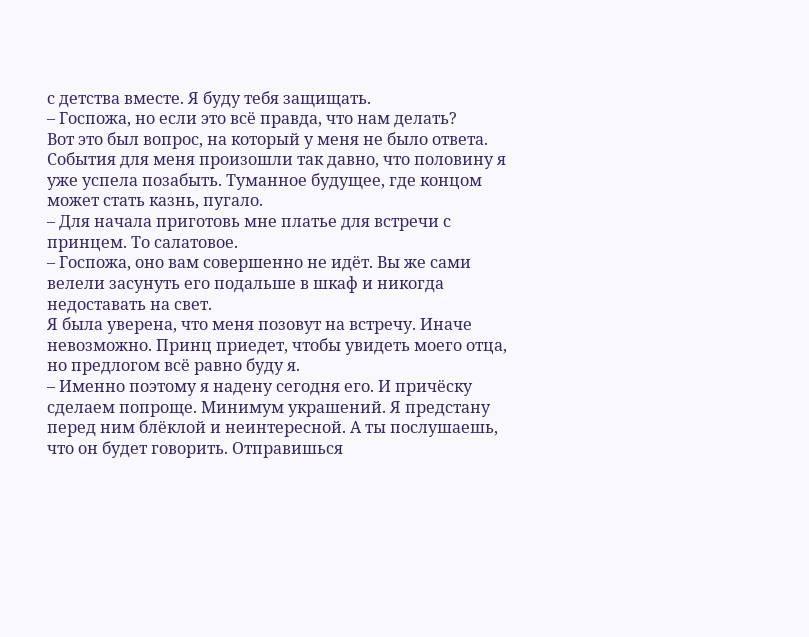с детства вместе. Я буду тебя защищать.
– Госпожа, но если это всё правда, что нам делать?
Вот это был вопрос, на который у меня не было ответа. События для меня произошли так давно, что половину я уже успела позабыть. Туманное будущее, где концом может стать казнь, пугало.
– Для начала приготовь мне платье для встречи с принцем. То салатовое.
– Госпожа, оно вам совершенно не идёт. Вы же сами велели засунуть его подальше в шкаф и никогда недоставать на свет.
Я была уверена, что меня позовут на встречу. Иначе невозможно. Принц приедет, чтобы увидеть моего отца, но предлогом всё равно буду я.
– Именно поэтому я надену сегодня его. И причёску сделаем попроще. Минимум украшений. Я предстану перед ним блёклой и неинтересной. А ты послушаешь, что он будет говорить. Отправишься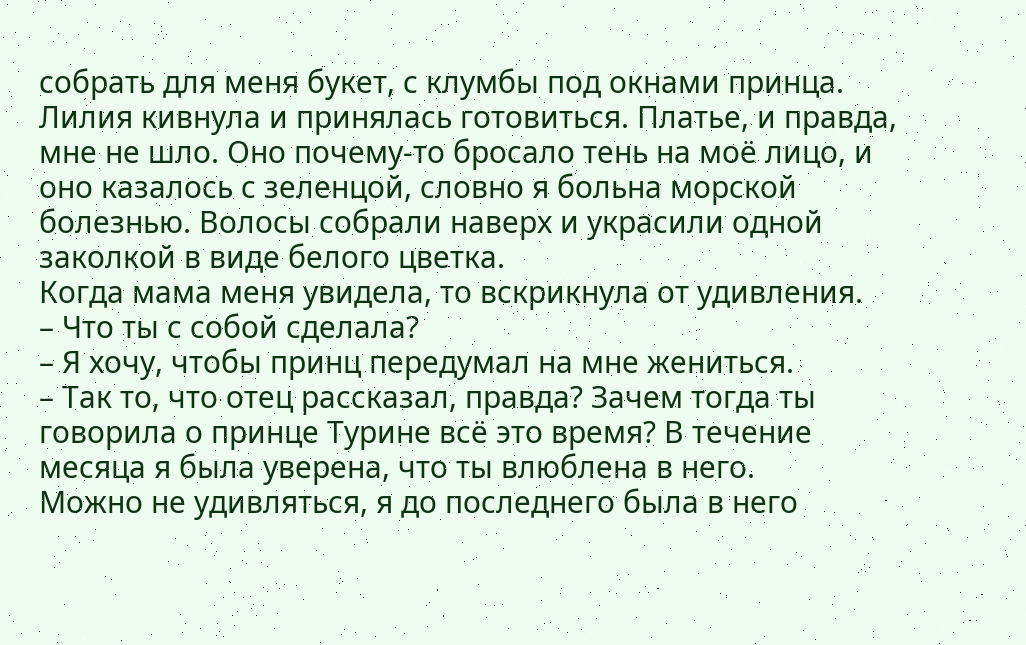собрать для меня букет, с клумбы под окнами принца.
Лилия кивнула и принялась готовиться. Платье, и правда, мне не шло. Оно почему-то бросало тень на моё лицо, и оно казалось с зеленцой, словно я больна морской болезнью. Волосы собрали наверх и украсили одной заколкой в виде белого цветка.
Когда мама меня увидела, то вскрикнула от удивления.
– Что ты с собой сделала?
– Я хочу, чтобы принц передумал на мне жениться.
– Так то, что отец рассказал, правда? Зачем тогда ты говорила о принце Турине всё это время? В течение месяца я была уверена, что ты влюблена в него.
Можно не удивляться, я до последнего была в него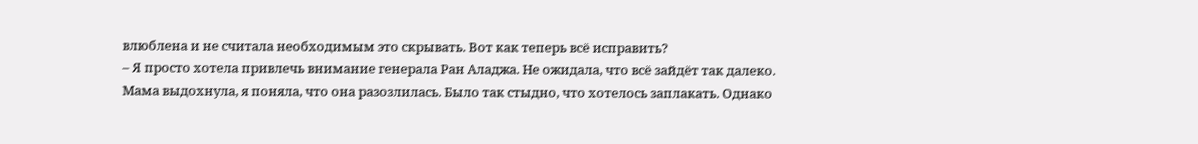влюблена и не считала необходимым это скрывать. Вот как теперь всё исправить?
– Я просто хотела привлечь внимание генерала Ран Аладжа. Не ожидала, что всё зайдёт так далеко.
Мама выдохнула, я поняла, что она разозлилась. Было так стыдно, что хотелось заплакать. Однако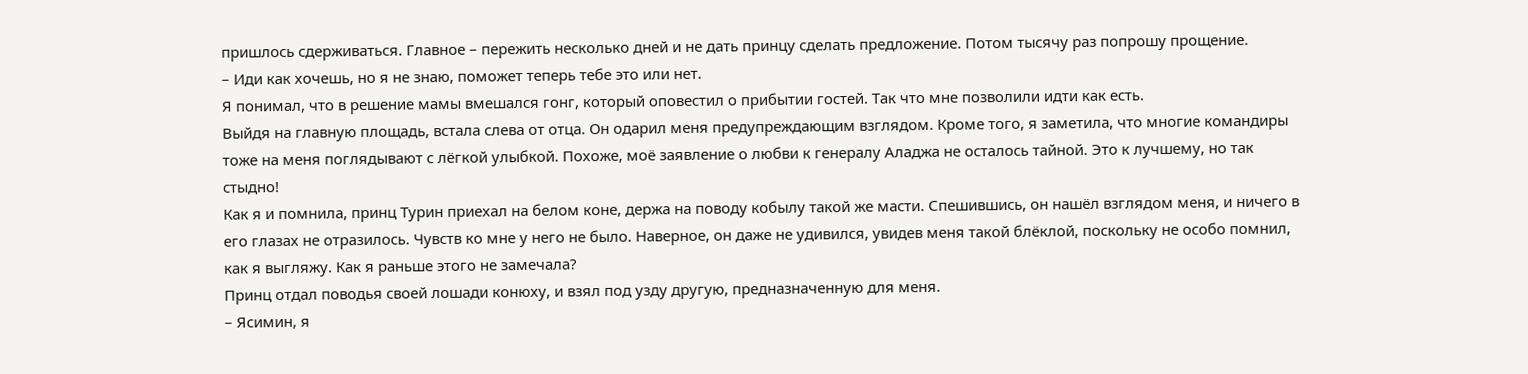пришлось сдерживаться. Главное – пережить несколько дней и не дать принцу сделать предложение. Потом тысячу раз попрошу прощение.
– Иди как хочешь, но я не знаю, поможет теперь тебе это или нет.
Я понимал, что в решение мамы вмешался гонг, который оповестил о прибытии гостей. Так что мне позволили идти как есть.
Выйдя на главную площадь, встала слева от отца. Он одарил меня предупреждающим взглядом. Кроме того, я заметила, что многие командиры тоже на меня поглядывают с лёгкой улыбкой. Похоже, моё заявление о любви к генералу Аладжа не осталось тайной. Это к лучшему, но так стыдно!
Как я и помнила, принц Турин приехал на белом коне, держа на поводу кобылу такой же масти. Спешившись, он нашёл взглядом меня, и ничего в его глазах не отразилось. Чувств ко мне у него не было. Наверное, он даже не удивился, увидев меня такой блёклой, поскольку не особо помнил, как я выгляжу. Как я раньше этого не замечала?
Принц отдал поводья своей лошади конюху, и взял под узду другую, предназначенную для меня.
– Ясимин, я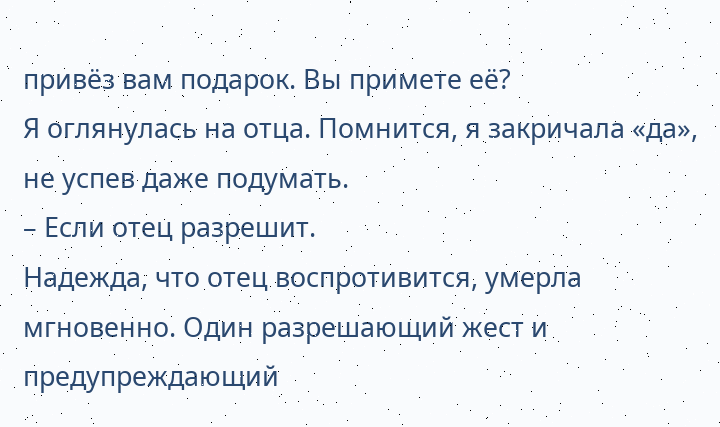привёз вам подарок. Вы примете её?
Я оглянулась на отца. Помнится, я закричала «да», не успев даже подумать.
– Если отец разрешит.
Надежда, что отец воспротивится, умерла мгновенно. Один разрешающий жест и предупреждающий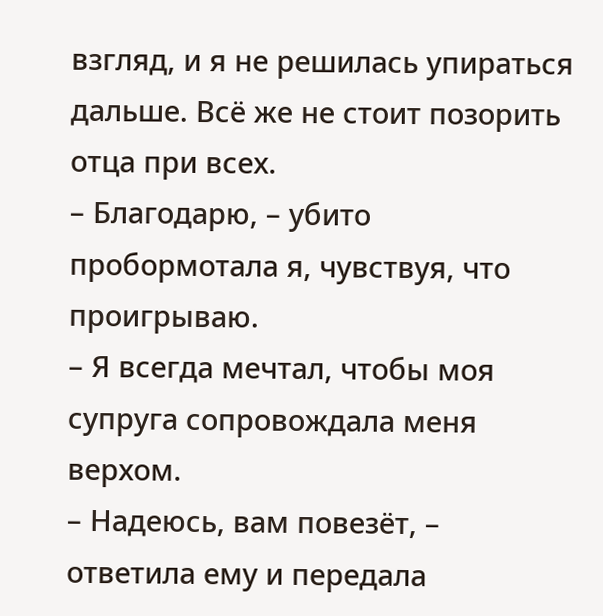взгляд, и я не решилась упираться дальше. Всё же не стоит позорить отца при всех.
– Благодарю, – убито пробормотала я, чувствуя, что проигрываю.
– Я всегда мечтал, чтобы моя супруга сопровождала меня верхом.
– Надеюсь, вам повезёт, – ответила ему и передала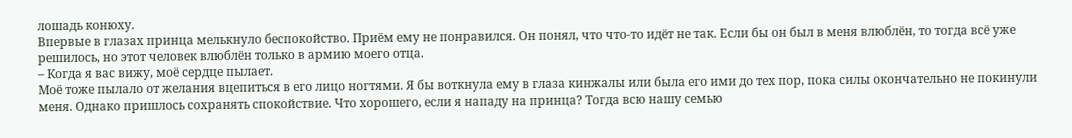лошадь конюху.
Впервые в глазах принца мелькнуло беспокойство. Приём ему не понравился. Он понял, что что-то идёт не так. Если бы он был в меня влюблён, то тогда всё уже решилось, но этот человек влюблён только в армию моего отца.
– Когда я вас вижу, моё сердце пылает.
Моё тоже пылало от желания вцепиться в его лицо ногтями. Я бы воткнула ему в глаза кинжалы или была его ими до тех пор, пока силы окончательно не покинули меня. Однако пришлось сохранять спокойствие. Что хорошего, если я нападу на принца? Тогда всю нашу семью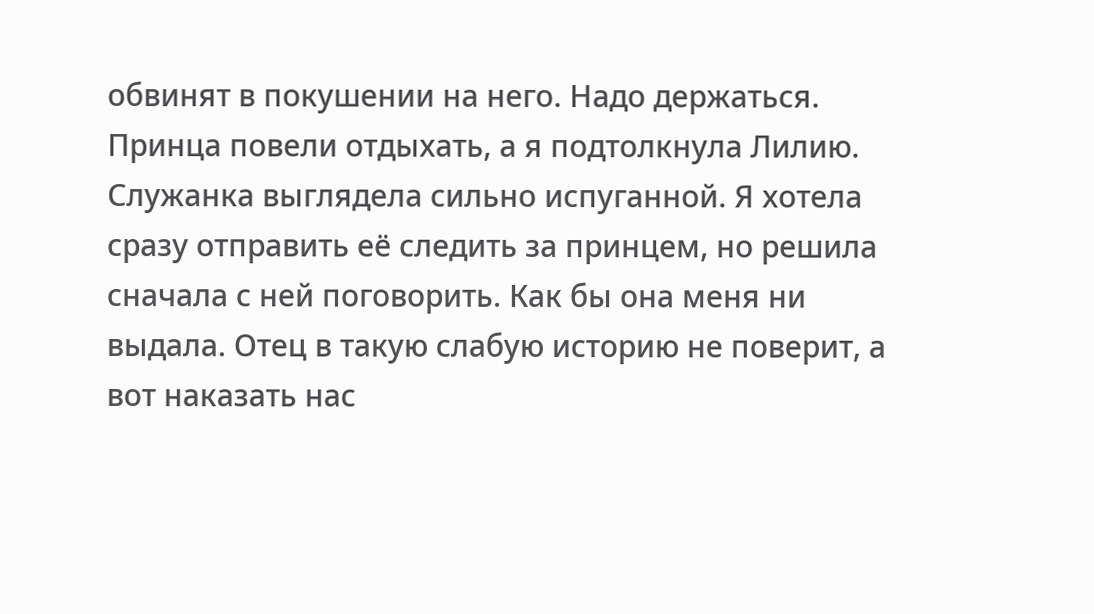обвинят в покушении на него. Надо держаться.
Принца повели отдыхать, а я подтолкнула Лилию. Служанка выглядела сильно испуганной. Я хотела сразу отправить её следить за принцем, но решила сначала с ней поговорить. Как бы она меня ни выдала. Отец в такую слабую историю не поверит, а вот наказать нас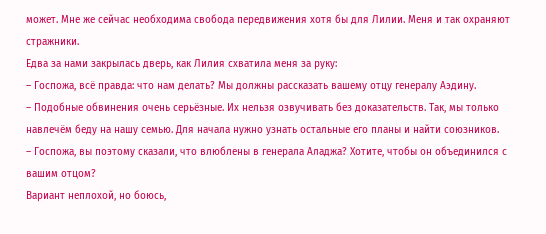может. Мне же сейчас необходима свобода передвижения хотя бы для Лилии. Меня и так охраняют стражники.
Едва за нами закрылась дверь, как Лилия схватила меня за руку:
– Госпожа, всё правда: что нам делать? Мы должны рассказать вашему отцу генералу Аэдину.
– Подобные обвинения очень серьёзные. Их нельзя озвучивать без доказательств. Так, мы только навлечём беду на нашу семью. Для начала нужно узнать остальные его планы и найти союзников.
– Госпожа, вы поэтому сказали, что влюблены в генерала Аладжа? Хотите, чтобы он объединился с вашим отцом?
Вариант неплохой, но боюсь,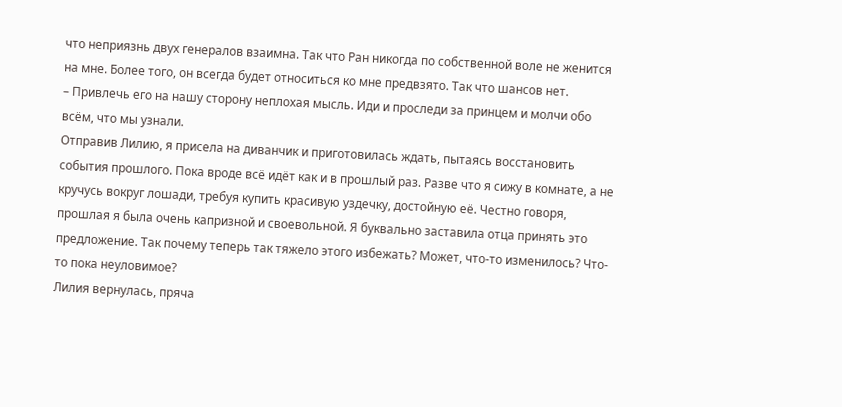что неприязнь двух генералов взаимна. Так что Ран никогда по собственной воле не женится на мне. Более того, он всегда будет относиться ко мне предвзято. Так что шансов нет.
– Привлечь его на нашу сторону неплохая мысль. Иди и проследи за принцем и молчи обо всём, что мы узнали.
Отправив Лилию, я присела на диванчик и приготовилась ждать, пытаясь восстановить события прошлого. Пока вроде всё идёт как и в прошлый раз. Разве что я сижу в комнате, а не кручусь вокруг лошади, требуя купить красивую уздечку, достойную её. Честно говоря, прошлая я была очень капризной и своевольной. Я буквально заставила отца принять это предложение. Так почему теперь так тяжело этого избежать? Может, что-то изменилось? Что-то пока неуловимое?
Лилия вернулась, пряча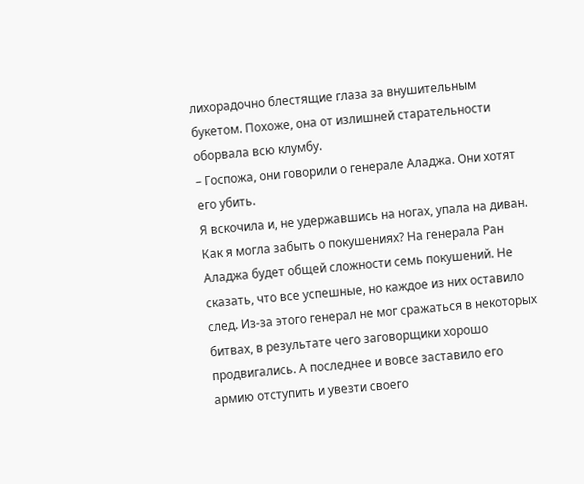лихорадочно блестящие глаза за внушительным букетом. Похоже, она от излишней старательности оборвала всю клумбу.
– Госпожа, они говорили о генерале Аладжа. Они хотят его убить.
Я вскочила и, не удержавшись на ногах, упала на диван. Как я могла забыть о покушениях? На генерала Ран Аладжа будет общей сложности семь покушений. Не сказать, что все успешные, но каждое из них оставило след. Из-за этого генерал не мог сражаться в некоторых битвах, в результате чего заговорщики хорошо продвигались. А последнее и вовсе заставило его армию отступить и увезти своего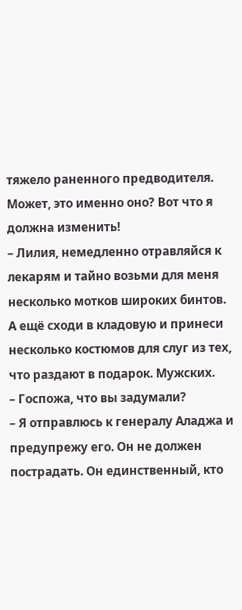тяжело раненного предводителя. Может, это именно оно? Вот что я должна изменить!
– Лилия, немедленно отравляйся к лекарям и тайно возьми для меня несколько мотков широких бинтов. А ещё сходи в кладовую и принеси несколько костюмов для слуг из тех, что раздают в подарок. Мужских.
– Госпожа, что вы задумали?
– Я отправлюсь к генералу Аладжа и предупрежу его. Он не должен пострадать. Он единственный, кто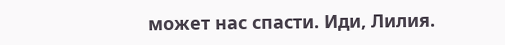может нас спасти. Иди, Лилия.